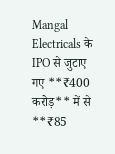Mangal Electricals के IPO से जुटाए गए **₹400 करोड़** में से **₹85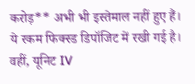करोड़** अभी भी इस्तेमाल नहीं हुए हैं। ये रकम फिक्स्ड डिपॉजिट में रखी गई है। वहीं, यूनिट IV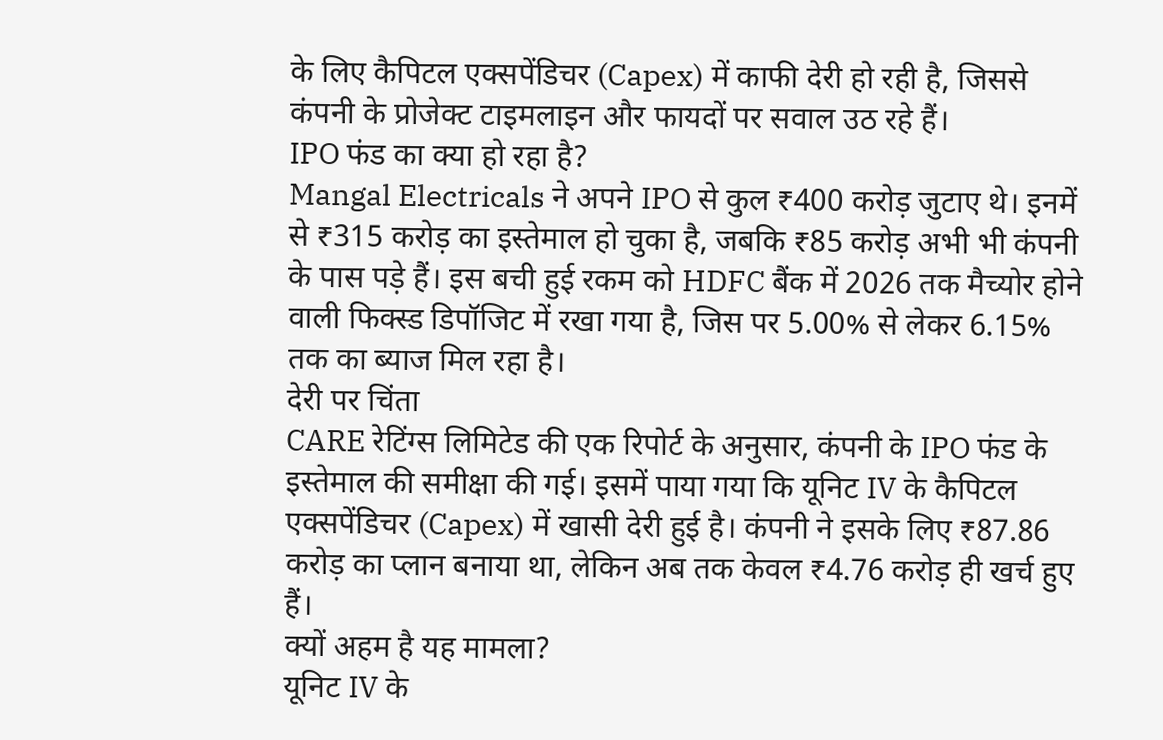के लिए कैपिटल एक्सपेंडिचर (Capex) में काफी देरी हो रही है, जिससे कंपनी के प्रोजेक्ट टाइमलाइन और फायदों पर सवाल उठ रहे हैं।
IPO फंड का क्या हो रहा है?
Mangal Electricals ने अपने IPO से कुल ₹400 करोड़ जुटाए थे। इनमें से ₹315 करोड़ का इस्तेमाल हो चुका है, जबकि ₹85 करोड़ अभी भी कंपनी के पास पड़े हैं। इस बची हुई रकम को HDFC बैंक में 2026 तक मैच्योर होने वाली फिक्स्ड डिपॉजिट में रखा गया है, जिस पर 5.00% से लेकर 6.15% तक का ब्याज मिल रहा है।
देरी पर चिंता
CARE रेटिंग्स लिमिटेड की एक रिपोर्ट के अनुसार, कंपनी के IPO फंड के इस्तेमाल की समीक्षा की गई। इसमें पाया गया कि यूनिट IV के कैपिटल एक्सपेंडिचर (Capex) में खासी देरी हुई है। कंपनी ने इसके लिए ₹87.86 करोड़ का प्लान बनाया था, लेकिन अब तक केवल ₹4.76 करोड़ ही खर्च हुए हैं।
क्यों अहम है यह मामला?
यूनिट IV के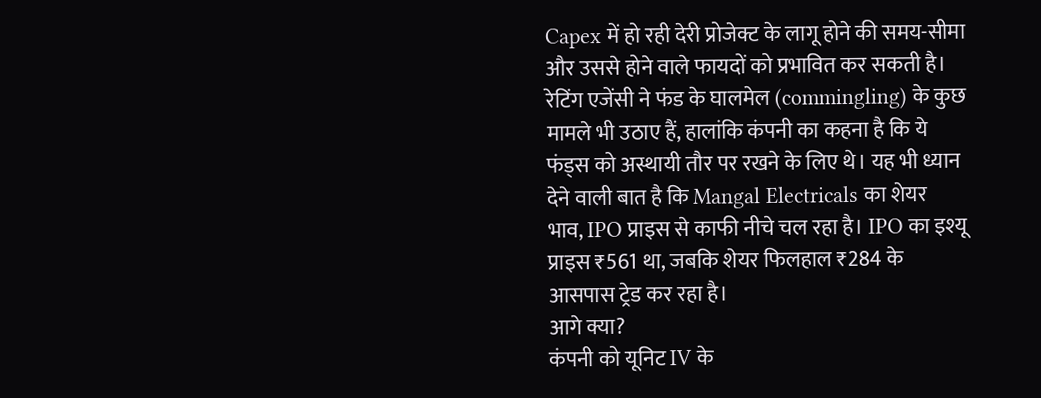Capex में हो रही देरी प्रोजेक्ट के लागू होने की समय-सीमा और उससे होने वाले फायदों को प्रभावित कर सकती है। रेटिंग एजेंसी ने फंड के घालमेल (commingling) के कुछ मामले भी उठाए हैं, हालांकि कंपनी का कहना है कि ये फंड्स को अस्थायी तौर पर रखने के लिए थे। यह भी ध्यान देने वाली बात है कि Mangal Electricals का शेयर भाव, IPO प्राइस से काफी नीचे चल रहा है। IPO का इश्यू प्राइस ₹561 था, जबकि शेयर फिलहाल ₹284 के आसपास ट्रेड कर रहा है।
आगे क्या?
कंपनी को यूनिट IV के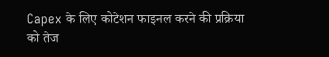Capex के लिए कोटेशन फाइनल करने की प्रक्रिया को तेज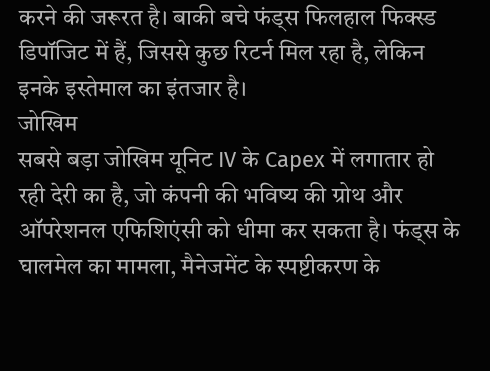करने की जरूरत है। बाकी बचे फंड्स फिलहाल फिक्स्ड डिपॉजिट में हैं, जिससे कुछ रिटर्न मिल रहा है, लेकिन इनके इस्तेमाल का इंतजार है।
जोखिम
सबसे बड़ा जोखिम यूनिट IV के Capex में लगातार हो रही देरी का है, जो कंपनी की भविष्य की ग्रोथ और ऑपरेशनल एफिशिएंसी को धीमा कर सकता है। फंड्स के घालमेल का मामला, मैनेजमेंट के स्पष्टीकरण के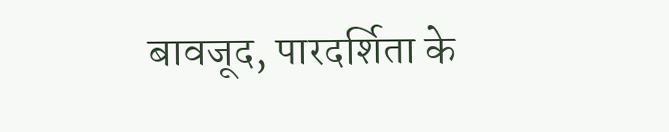बावजूद, पारदर्शिता के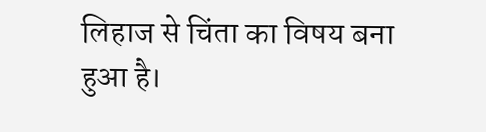लिहाज से चिंता का विषय बना हुआ है।